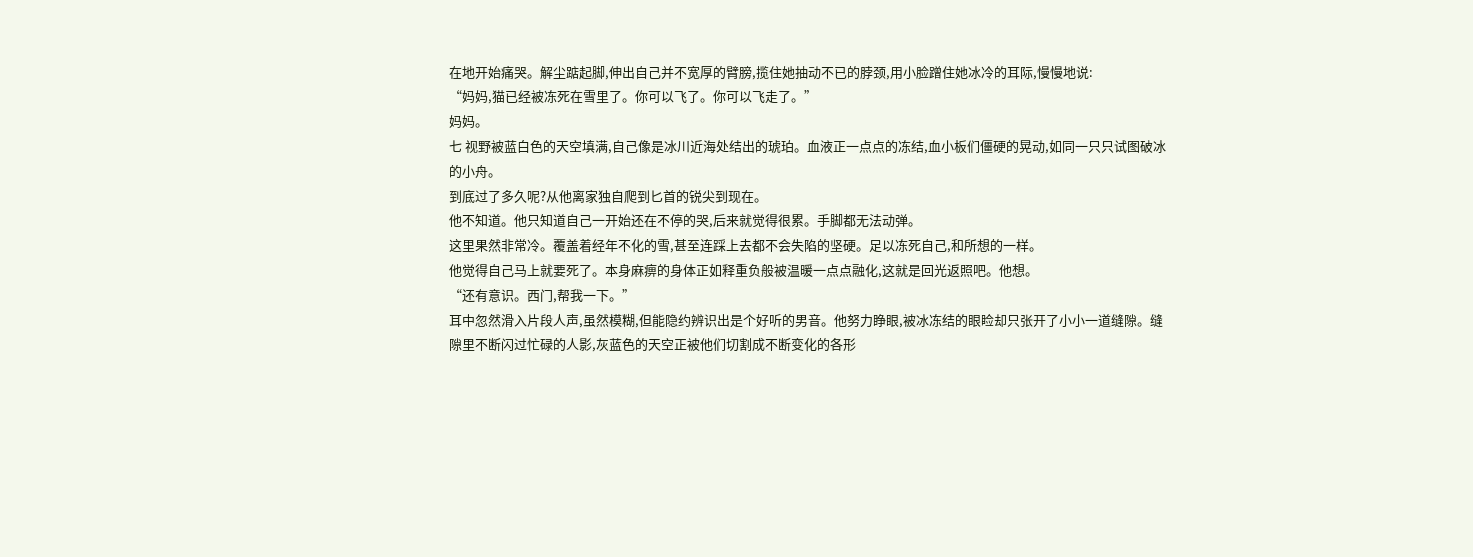在地开始痛哭。解尘踮起脚,伸出自己并不宽厚的臂膀,揽住她抽动不已的脖颈,用小脸蹭住她冰冷的耳际,慢慢地说:
“妈妈,猫已经被冻死在雪里了。你可以飞了。你可以飞走了。”
妈妈。
七 视野被蓝白色的天空填满,自己像是冰川近海处结出的琥珀。血液正一点点的冻结,血小板们僵硬的晃动,如同一只只试图破冰的小舟。
到底过了多久呢?从他离家独自爬到匕首的锐尖到现在。
他不知道。他只知道自己一开始还在不停的哭,后来就觉得很累。手脚都无法动弹。
这里果然非常冷。覆盖着经年不化的雪,甚至连踩上去都不会失陷的坚硬。足以冻死自己,和所想的一样。
他觉得自己马上就要死了。本身麻痹的身体正如释重负般被温暖一点点融化,这就是回光返照吧。他想。
“还有意识。西门,帮我一下。”
耳中忽然滑入片段人声,虽然模糊,但能隐约辨识出是个好听的男音。他努力睁眼,被冰冻结的眼睑却只张开了小小一道缝隙。缝隙里不断闪过忙碌的人影,灰蓝色的天空正被他们切割成不断变化的各形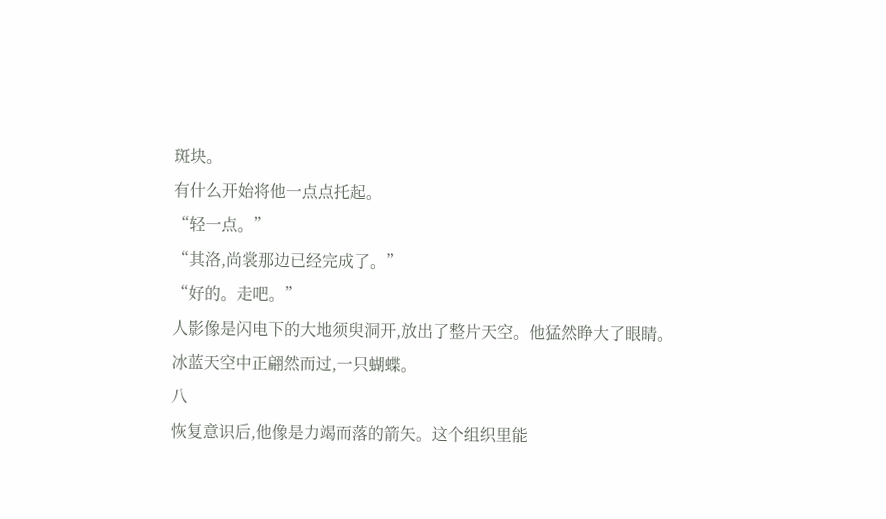斑块。
有什么开始将他一点点托起。
“轻一点。”
“其洛,尚裳那边已经完成了。”
“好的。走吧。”
人影像是闪电下的大地须臾洞开,放出了整片天空。他猛然睁大了眼睛。
冰蓝天空中正翩然而过,一只蝴蝶。
八
恢复意识后,他像是力竭而落的箭矢。这个组织里能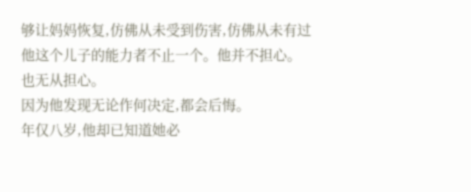够让妈妈恢复,仿佛从未受到伤害,仿佛从未有过他这个儿子的能力者不止一个。他并不担心。也无从担心。
因为他发现无论作何决定,都会后悔。
年仅八岁,他却已知道她必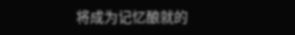将成为记忆酿就的